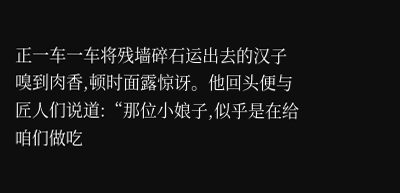正一车一车将残墙碎石运出去的汉子嗅到肉香,顿时面露惊讶。他回头便与匠人们说道:“那位小娘子,似乎是在给咱们做吃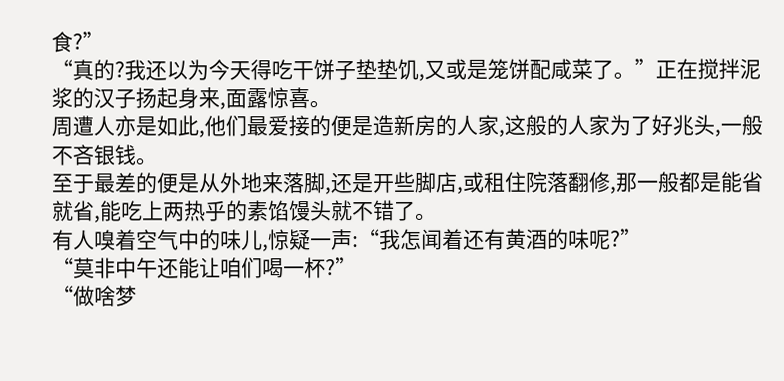食?”
“真的?我还以为今天得吃干饼子垫垫饥,又或是笼饼配咸菜了。”正在搅拌泥浆的汉子扬起身来,面露惊喜。
周遭人亦是如此,他们最爱接的便是造新房的人家,这般的人家为了好兆头,一般不吝银钱。
至于最差的便是从外地来落脚,还是开些脚店,或租住院落翻修,那一般都是能省就省,能吃上两热乎的素馅馒头就不错了。
有人嗅着空气中的味儿,惊疑一声:“我怎闻着还有黄酒的味呢?”
“莫非中午还能让咱们喝一杯?”
“做啥梦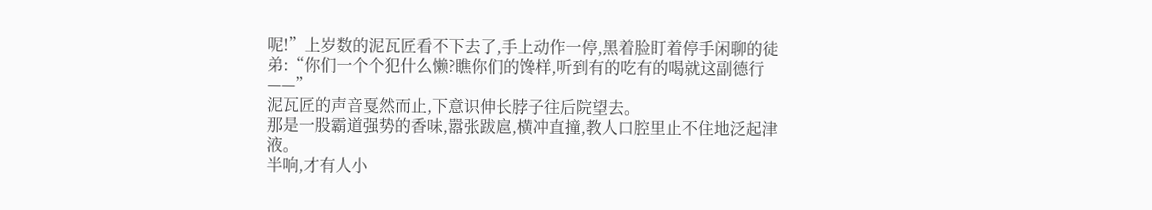呢!”上岁数的泥瓦匠看不下去了,手上动作一停,黑着脸盯着停手闲聊的徒弟:“你们一个个犯什么懒?瞧你们的馋样,听到有的吃有的喝就这副德行——”
泥瓦匠的声音戛然而止,下意识伸长脖子往后院望去。
那是一股霸道强势的香味,嚣张跋扈,横冲直撞,教人口腔里止不住地泛起津液。
半响,才有人小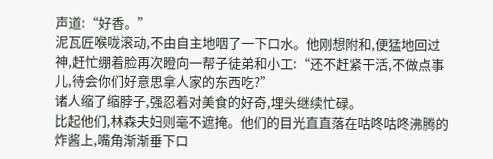声道:“好香。”
泥瓦匠喉咙滚动,不由自主地咽了一下口水。他刚想附和,便猛地回过神,赶忙绷着脸再次瞪向一帮子徒弟和小工:“还不赶紧干活,不做点事儿,待会你们好意思拿人家的东西吃?”
诸人缩了缩脖子,强忍着对美食的好奇,埋头继续忙碌。
比起他们,林森夫妇则毫不遮掩。他们的目光直直落在咕咚咕咚沸腾的炸酱上,嘴角渐渐垂下口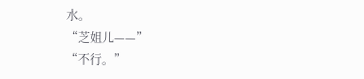水。
“芝姐儿——”
“不行。”